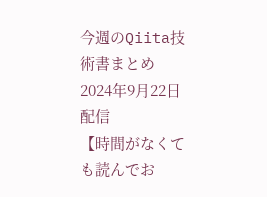今週のQiita技術書まとめ
2024年9月22日配信
【時間がなくても読んでお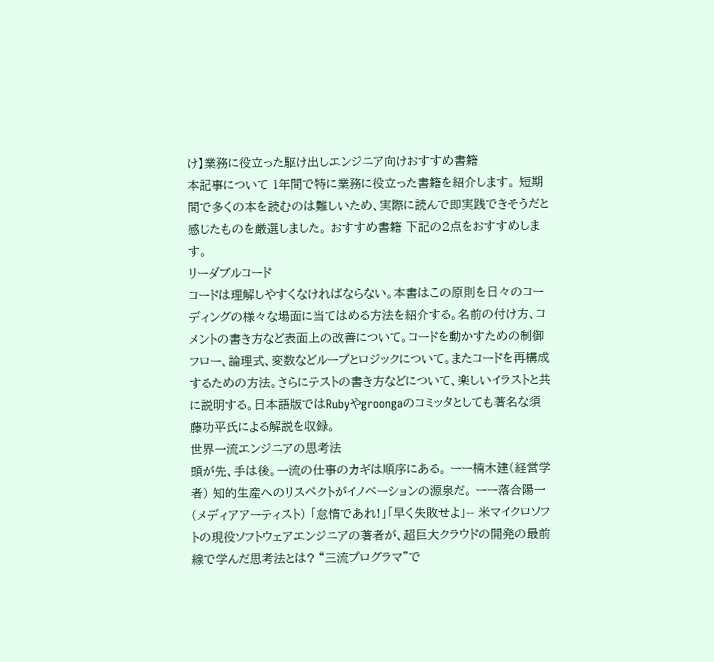け】業務に役立った駆け出しエンジニア向けおすすめ書籍
本記事について 1年間で特に業務に役立った書籍を紹介します。 短期間で多くの本を読むのは難しいため、実際に読んで即実践できそうだと感じたものを厳選しました。 おすすめ書籍 下記の2点をおすすめします。
リーダブルコード
コードは理解しやすくなければならない。本書はこの原則を日々のコーディングの様々な場面に当てはめる方法を紹介する。名前の付け方、コメントの書き方など表面上の改善について。コードを動かすための制御フロー、論理式、変数などループとロジックについて。またコードを再構成するための方法。さらにテストの書き方などについて、楽しいイラストと共に説明する。日本語版ではRubyやgroongaのコミッタとしても著名な須藤功平氏による解説を収録。
世界一流エンジニアの思考法
頭が先、手は後。一流の仕事のカギは順序にある。 ーー楠木建(経営学者) 知的生産へのリスペクトがイノベーションの源泉だ。 ーー落合陽一(メディアアーティスト) 「怠惰であれ!」「早く失敗せよ」-- 米マイクロソフトの現役ソフトウェアエンジニアの著者が、超巨大クラウドの開発の最前線で学んだ思考法とは? “三流プログラマ”で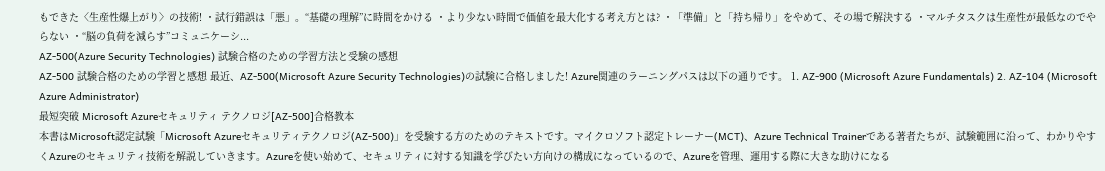もできた〈生産性爆上がり〉の技術! ・試行錯誤は「悪」。“基礎の理解”に時間をかける ・より少ない時間で価値を最大化する考え方とは? ・「準備」と「持ち帰り」をやめて、その場で解決する ・マルチタスクは生産性が最低なのでやらない ・“脳の負荷を減らす”コミュニケーシ...
AZ-500(Azure Security Technologies) 試験合格のための学習方法と受験の感想
AZ-500 試験合格のための学習と感想 最近、AZ-500(Microsoft Azure Security Technologies)の試験に合格しました! Azure関連のラーニングパスは以下の通りです。 1. AZ-900 (Microsoft Azure Fundamentals) 2. AZ-104 (Microsoft Azure Administrator)
最短突破 Microsoft Azureセキュリティ テクノロジ[AZ-500]合格教本
本書はMicrosoft認定試験「Microsoft Azureセキュリティテクノロジ(AZ-500)」を受験する方のためのテキストです。マイクロソフト認定トレーナー(MCT)、Azure Technical Trainerである著者たちが、試験範囲に沿って、わかりやすくAzureのセキュリティ技術を解説していきます。Azureを使い始めて、セキュリティに対する知識を学びたい方向けの構成になっているので、Azureを管理、運用する際に大きな助けになる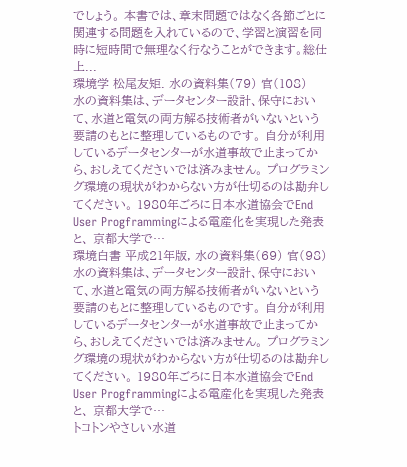でしょう。 本書では、章末問題ではなく各節ごとに関連する問題を入れているので、学習と演習を同時に短時間で無理なく行なうことができます。総仕上...
環境学 松尾友矩. 水の資料集(79) 官(108)
水の資料集は、データセンター設計、保守において、水道と電気の両方解る技術者がいないという要請のもとに整理しているものです。 自分が利用しているデータセンターが水道事故で止まってから、おしえてくださいでは済みません。 プログラミング環境の現状がわからない方が仕切るのは勘弁してください。 1980年ごろに日本水道協会でEnd User Progframmingによる電産化を実現した発表と、 京都大学で…
環境白書 平成21年版, 水の資料集(69) 官(98)
水の資料集は、データセンター設計、保守において、水道と電気の両方解る技術者がいないという要請のもとに整理しているものです。 自分が利用しているデータセンターが水道事故で止まってから、おしえてくださいでは済みません。 プログラミング環境の現状がわからない方が仕切るのは勘弁してください。 1980年ごろに日本水道協会でEnd User Progframmingによる電産化を実現した発表と、 京都大学で…
トコトンやさしい水道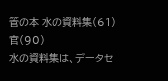管の本 水の資料集(61) 官(90)
水の資料集は、データセ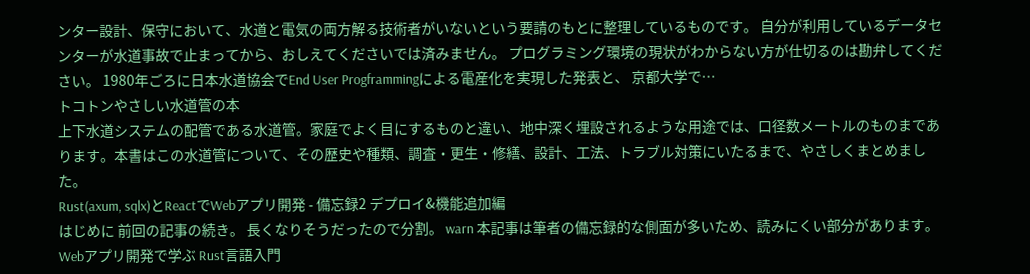ンター設計、保守において、水道と電気の両方解る技術者がいないという要請のもとに整理しているものです。 自分が利用しているデータセンターが水道事故で止まってから、おしえてくださいでは済みません。 プログラミング環境の現状がわからない方が仕切るのは勘弁してください。 1980年ごろに日本水道協会でEnd User Progframmingによる電産化を実現した発表と、 京都大学で…
トコトンやさしい水道管の本
上下水道システムの配管である水道管。家庭でよく目にするものと違い、地中深く埋設されるような用途では、口径数メートルのものまであります。本書はこの水道管について、その歴史や種類、調査・更生・修繕、設計、工法、トラブル対策にいたるまで、やさしくまとめました。
Rust(axum, sqlx)とReactでWebアプリ開発 - 備忘録2 デプロイ&機能追加編
はじめに 前回の記事の続き。 長くなりそうだったので分割。 warn 本記事は筆者の備忘録的な側面が多いため、読みにくい部分があります。
Webアプリ開発で学ぶ Rust言語入門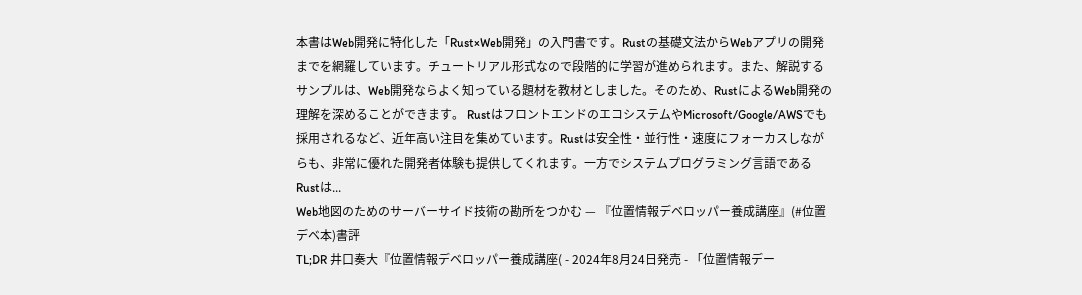本書はWeb開発に特化した「Rust×Web開発」の入門書です。Rustの基礎文法からWebアプリの開発までを網羅しています。チュートリアル形式なので段階的に学習が進められます。また、解説するサンプルは、Web開発ならよく知っている題材を教材としました。そのため、RustによるWeb開発の理解を深めることができます。 RustはフロントエンドのエコシステムやMicrosoft/Google/AWSでも採用されるなど、近年高い注目を集めています。Rustは安全性・並行性・速度にフォーカスしながらも、非常に優れた開発者体験も提供してくれます。一方でシステムプログラミング言語であるRustは...
Web地図のためのサーバーサイド技術の勘所をつかむ — 『位置情報デベロッパー養成講座』(#位置デベ本)書評
TL;DR 井口奏大『位置情報デベロッパー養成講座( - 2024年8月24日発売 - 「位置情報デー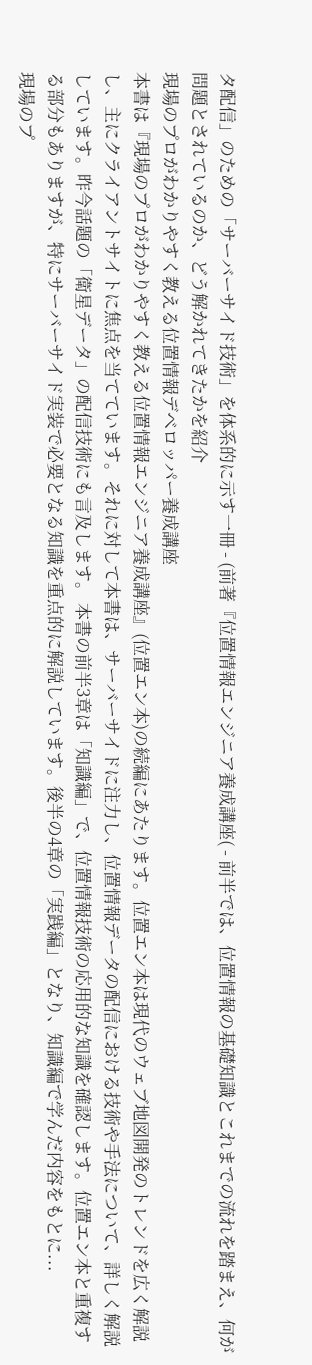タ配信」のための「サーバーサイド技術」を体系的に示す一冊 - (前著『位置情報エンジニア養成講座( - 前半では、位置情報の基礎知識とこれまでの流れを踏まえ、何が問題とされているのか、どう解かれてきたかを紹介
現場のプロがわかりやすく教える位置情報デベロッパー養成講座
本書は『現場のプロがわかりやすく教える位置情報エンジニア養成講座』(位置エン本)の続編にあたります。位置エン本は現代のウェブ地図開発のトレンドを広く解説し、主にクライアントサイトに焦点を当てています。それに対して本書は、サーバーサイドに注力し、位置情報データの配信における技術や手法について、詳しく解説しています。昨今話題の「衛星データ」の配信技術にも言及します。 本書の前半3章は「知識編」で、位置情報技術の応用的な知識を確認します。位置エン本と重複する部分もありますが、特にサーバーサイド実装で必要となる知識を重点的に解説しています。後半の4章の「実践編」となり、知識編で学んだ内容をもとに...
現場のプ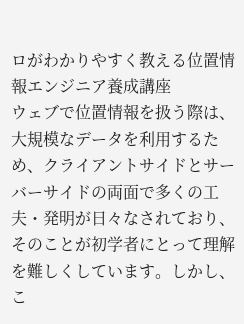ロがわかりやすく教える位置情報エンジニア養成講座
ウェブで位置情報を扱う際は、大規模なデータを利用するため、クライアントサイドとサーバーサイドの両面で多くの工夫・発明が日々なされており、そのことが初学者にとって理解を難しくしています。しかし、こ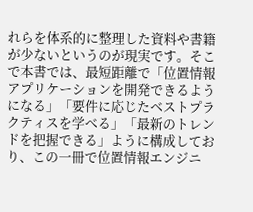れらを体系的に整理した資料や書籍が少ないというのが現実です。そこで本書では、最短距離で「位置情報アプリケーションを開発できるようになる」「要件に応じたベストプラクティスを学べる」「最新のトレンドを把握できる」ように構成しており、この一冊で位置情報エンジニ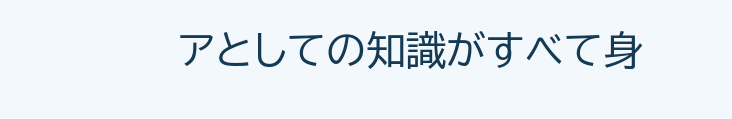アとしての知識がすべて身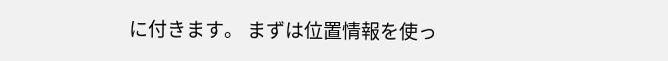に付きます。 まずは位置情報を使っ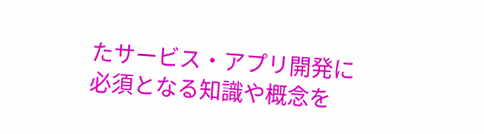たサービス・アプリ開発に必須となる知識や概念を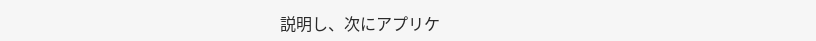説明し、次にアプリケ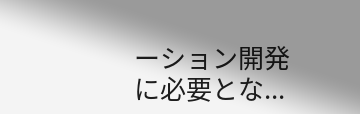ーション開発に必要とな...